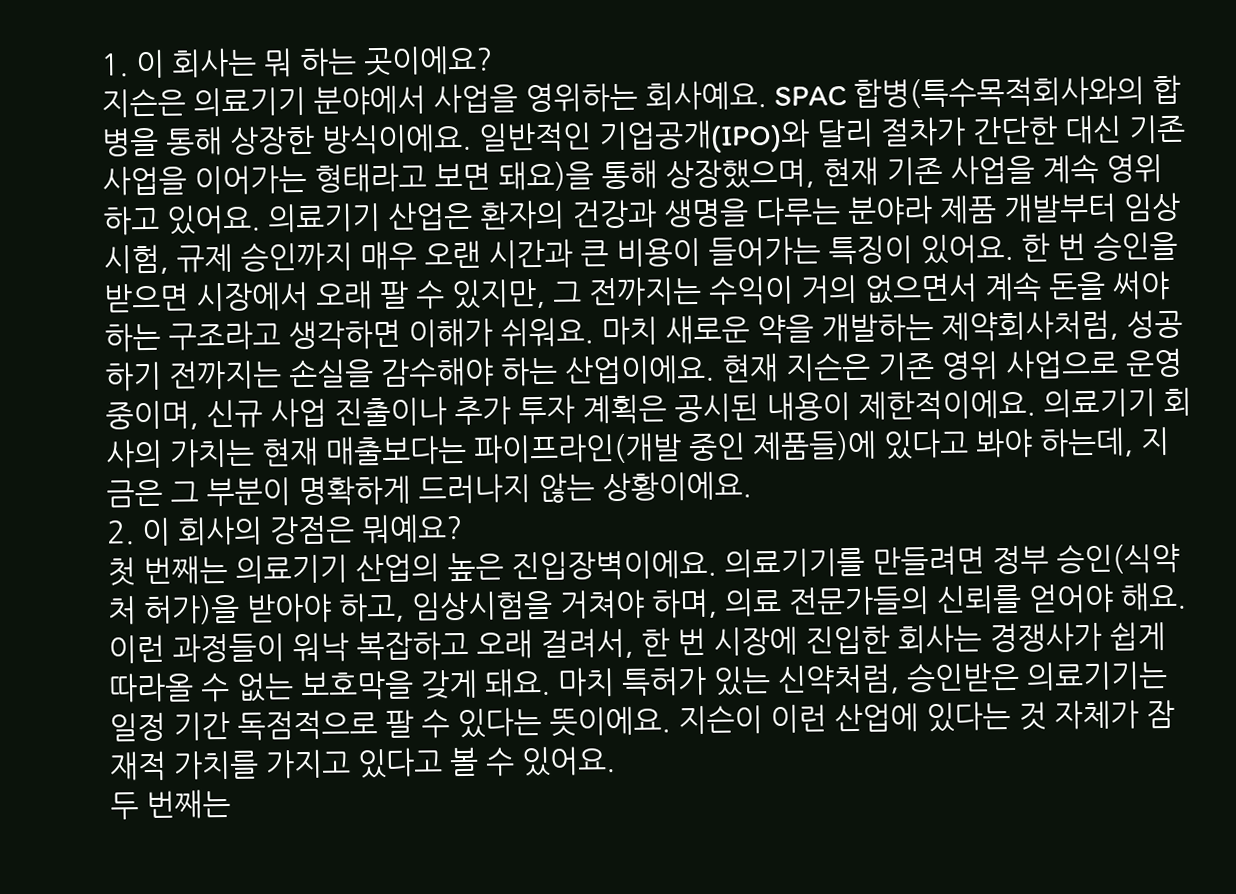1. 이 회사는 뭐 하는 곳이에요?
지슨은 의료기기 분야에서 사업을 영위하는 회사예요. SPAC 합병(특수목적회사와의 합병을 통해 상장한 방식이에요. 일반적인 기업공개(IPO)와 달리 절차가 간단한 대신 기존 사업을 이어가는 형태라고 보면 돼요)을 통해 상장했으며, 현재 기존 사업을 계속 영위하고 있어요. 의료기기 산업은 환자의 건강과 생명을 다루는 분야라 제품 개발부터 임상시험, 규제 승인까지 매우 오랜 시간과 큰 비용이 들어가는 특징이 있어요. 한 번 승인을 받으면 시장에서 오래 팔 수 있지만, 그 전까지는 수익이 거의 없으면서 계속 돈을 써야 하는 구조라고 생각하면 이해가 쉬워요. 마치 새로운 약을 개발하는 제약회사처럼, 성공하기 전까지는 손실을 감수해야 하는 산업이에요. 현재 지슨은 기존 영위 사업으로 운영 중이며, 신규 사업 진출이나 추가 투자 계획은 공시된 내용이 제한적이에요. 의료기기 회사의 가치는 현재 매출보다는 파이프라인(개발 중인 제품들)에 있다고 봐야 하는데, 지금은 그 부분이 명확하게 드러나지 않는 상황이에요.
2. 이 회사의 강점은 뭐예요?
첫 번째는 의료기기 산업의 높은 진입장벽이에요. 의료기기를 만들려면 정부 승인(식약처 허가)을 받아야 하고, 임상시험을 거쳐야 하며, 의료 전문가들의 신뢰를 얻어야 해요. 이런 과정들이 워낙 복잡하고 오래 걸려서, 한 번 시장에 진입한 회사는 경쟁사가 쉽게 따라올 수 없는 보호막을 갖게 돼요. 마치 특허가 있는 신약처럼, 승인받은 의료기기는 일정 기간 독점적으로 팔 수 있다는 뜻이에요. 지슨이 이런 산업에 있다는 것 자체가 잠재적 가치를 가지고 있다고 볼 수 있어요.
두 번째는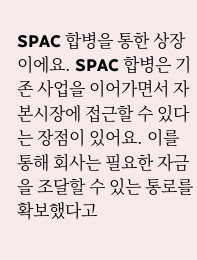SPAC 합병을 통한 상장이에요. SPAC 합병은 기존 사업을 이어가면서 자본시장에 접근할 수 있다는 장점이 있어요. 이를 통해 회사는 필요한 자금을 조달할 수 있는 통로를 확보했다고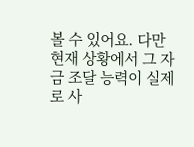볼 수 있어요. 다만 현재 상황에서 그 자금 조달 능력이 실제로 사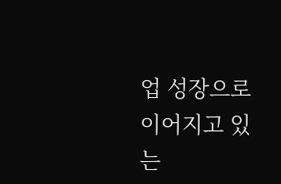업 성장으로 이어지고 있는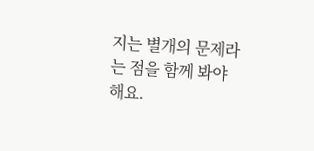지는 별개의 문제라는 점을 함께 봐야 해요.